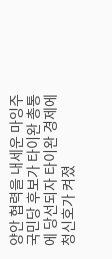양안 협력을 내세운 마잉주 국민당 후보가 타이완 총통에 당선되자 타이완 경제에 청신호가 켜졌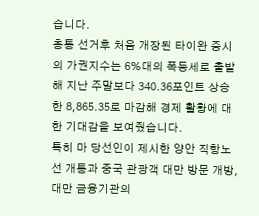습니다.
총통 선거후 처음 개장된 타이완 증시의 가권지수는 6%대의 폭등세로 출발해 지난 주말보다 340.36포인트 상승한 8,865.35로 마감해 경제 활황에 대한 기대감을 보여줬습니다.
특히 마 당선인이 제시한 양안 직항노선 개통과 중국 관광객 대만 방문 개방, 대만 금융기관의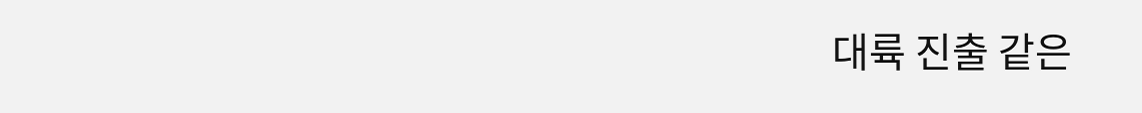대륙 진출 같은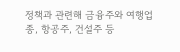정책과 관련해 금융주와 여행업종, 항공주, 건설주 등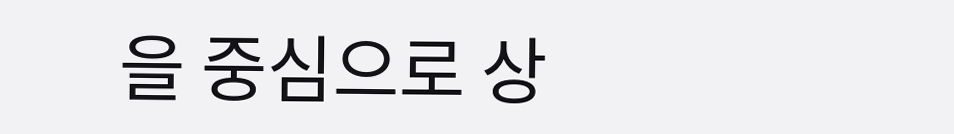을 중심으로 상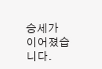승세가 이어졌습니다.